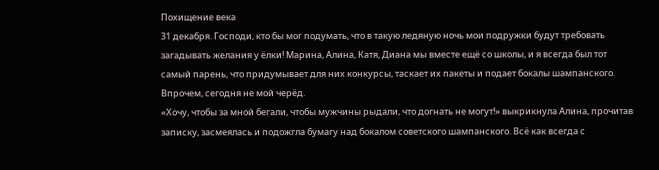Похищение века
31 декабря. Господи, кто бы мог подумать, что в такую ледяную ночь мои подружки будут требовать загадывать желания у ёлки! Марина, Алина, Катя, Диана мы вместе ещё со школы, и я всегда был тот самый парень, что придумывает для них конкурсы, таскает их пакеты и подает бокалы шампанского. Впрочем, сегодня не мой черёд.
«Хочу, чтобы за мной бегали, чтобы мужчины рыдали, что догнать не могут!» выкрикнула Алина, прочитав записку, засмеялась и подожгла бумагу над бокалом советского шампанского. Всё как всегда с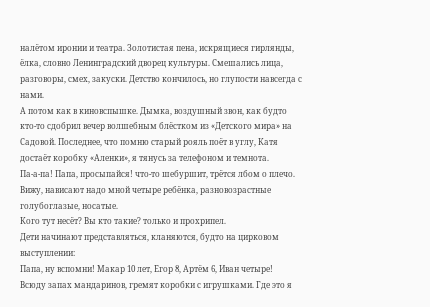налётом иронии и театра. Золотистая пена, искрящиеся гирлянды, ёлка, словно Ленинградский дворец культуры. Смешались лица, разговоры, смех, закуски. Детство кончилось, но глупости навсегда с нами.
А потом как в киновспышке. Дымка, воздушный звон, как будто кто-то сдобрил вечер волшебным блёстком из «Детского мира» на Садовой. Последнее, что помню старый рояль поёт в углу, Катя достаёт коробку «Аленки», я тянусь за телефоном и темнота.
Па-а-па! Папа, просыпайся! что-то шебуршит, трётся лбом о плечо. Вижу, нависают надо мной четыре ребёнка, разновозрастные голубоглазые, носатые.
Кого тут несёт? Вы кто такие? только и прохрипел.
Дети начинают представляться, кланяются, будто на цирковом выступлении:
Папа, ну вспомни! Макар 10 лет, Егор 8, Артём 6, Иван четыре!
Всюду запах мандаринов, гремят коробки с игрушками. Где это я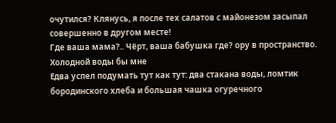очутился? Клянусь, я после тех салатов с майонезом засыпал совершенно в другом месте!
Где ваша мама?.. Чёрт, ваша бабушка где? ору в пространство. Холодной воды бы мне
Едва успел подумать тут как тут: два стакана воды, ломтик бородинского хлеба и большая чашка огуречного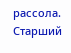рассола. Старший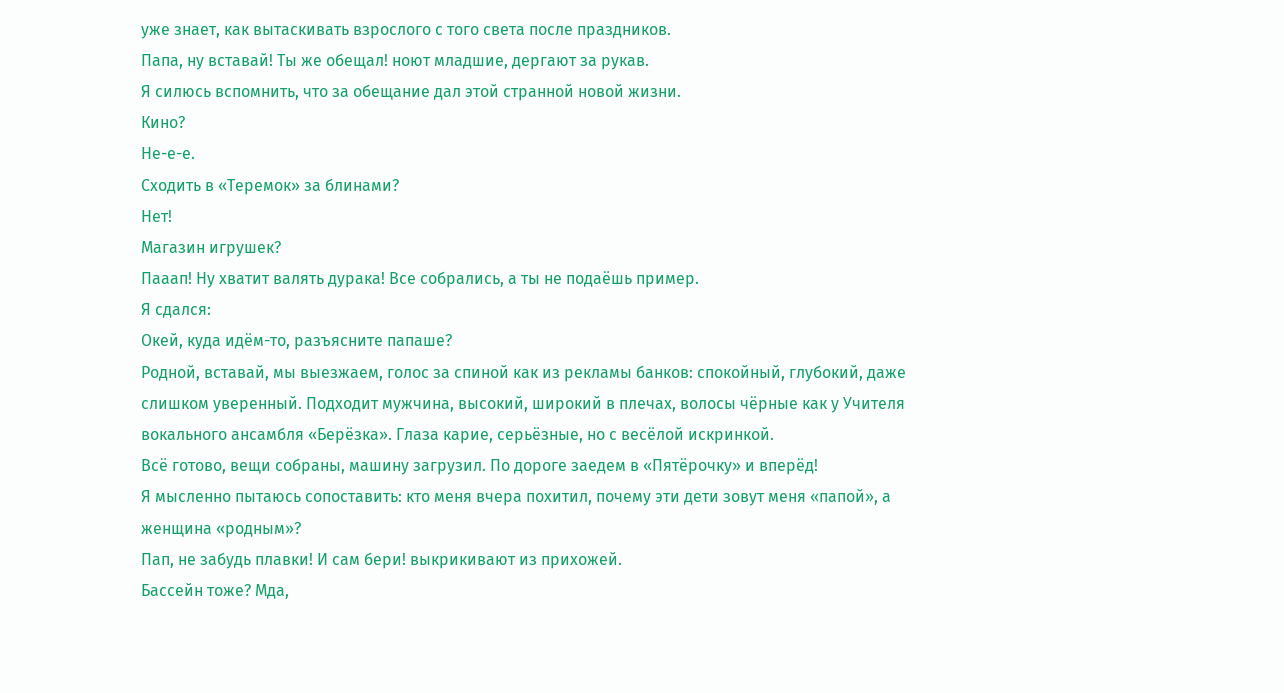уже знает, как вытаскивать взрослого с того света после праздников.
Папа, ну вставай! Ты же обещал! ноют младшие, дергают за рукав.
Я силюсь вспомнить, что за обещание дал этой странной новой жизни.
Кино?
Не-е-е.
Сходить в «Теремок» за блинами?
Нет!
Магазин игрушек?
Пааап! Ну хватит валять дурака! Все собрались, а ты не подаёшь пример.
Я сдался:
Окей, куда идём-то, разъясните папаше?
Родной, вставай, мы выезжаем, голос за спиной как из рекламы банков: спокойный, глубокий, даже слишком уверенный. Подходит мужчина, высокий, широкий в плечах, волосы чёрные как у Учителя вокального ансамбля «Берёзка». Глаза карие, серьёзные, но с весёлой искринкой.
Всё готово, вещи собраны, машину загрузил. По дороге заедем в «Пятёрочку» и вперёд!
Я мысленно пытаюсь сопоставить: кто меня вчера похитил, почему эти дети зовут меня «папой», а женщина «родным»?
Пап, не забудь плавки! И сам бери! выкрикивают из прихожей.
Бассейн тоже? Мда,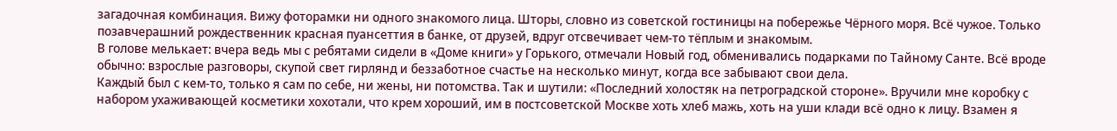загадочная комбинация. Вижу фоторамки ни одного знакомого лица. Шторы, словно из советской гостиницы на побережье Чёрного моря. Всё чужое. Только позавчерашний рождественник красная пуансеттия в банке, от друзей, вдруг отсвечивает чем-то тёплым и знакомым.
В голове мелькает: вчера ведь мы с ребятами сидели в «Доме книги» у Горького, отмечали Новый год, обменивались подарками по Тайному Санте. Всё вроде обычно: взрослые разговоры, скупой свет гирлянд и беззаботное счастье на несколько минут, когда все забывают свои дела.
Каждый был с кем-то, только я сам по себе, ни жены, ни потомства. Так и шутили: «Последний холостяк на петроградской стороне». Вручили мне коробку с набором ухаживающей косметики хохотали, что крем хороший, им в постсоветской Москве хоть хлеб мажь, хоть на уши клади всё одно к лицу. Взамен я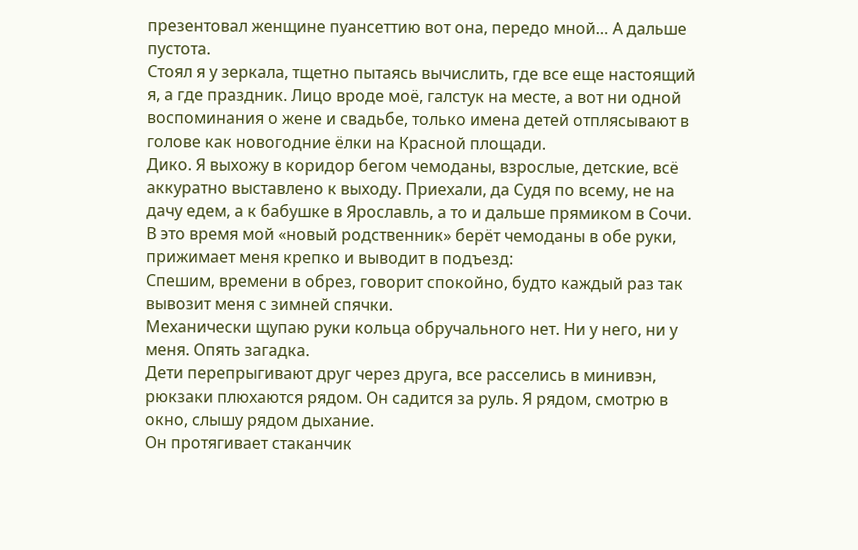презентовал женщине пуансеттию вот она, передо мной… А дальше пустота.
Стоял я у зеркала, тщетно пытаясь вычислить, где все еще настоящий я, а где праздник. Лицо вроде моё, галстук на месте, а вот ни одной воспоминания о жене и свадьбе, только имена детей отплясывают в голове как новогодние ёлки на Красной площади.
Дико. Я выхожу в коридор бегом чемоданы, взрослые, детские, всё аккуратно выставлено к выходу. Приехали, да Судя по всему, не на дачу едем, а к бабушке в Ярославль, а то и дальше прямиком в Сочи.
В это время мой «новый родственник» берёт чемоданы в обе руки, прижимает меня крепко и выводит в подъезд:
Спешим, времени в обрез, говорит спокойно, будто каждый раз так вывозит меня с зимней спячки.
Механически щупаю руки кольца обручального нет. Ни у него, ни у меня. Опять загадка.
Дети перепрыгивают друг через друга, все расселись в минивэн, рюкзаки плюхаются рядом. Он садится за руль. Я рядом, смотрю в окно, слышу рядом дыхание.
Он протягивает стаканчик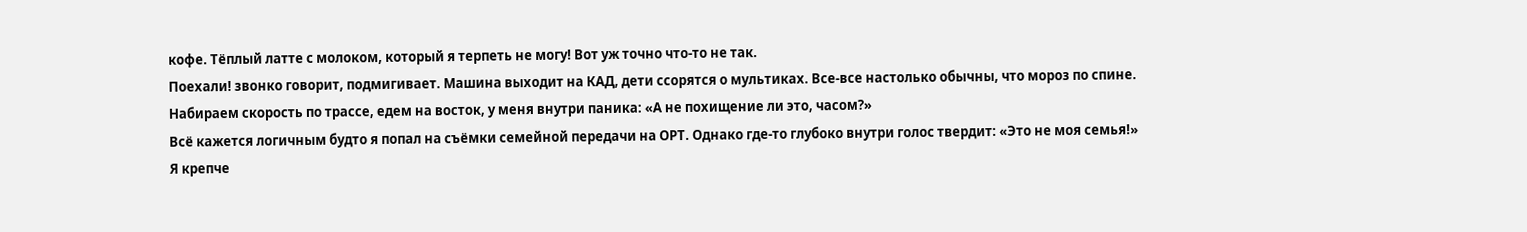кофе. Тёплый латте с молоком, который я терпеть не могу! Вот уж точно что-то не так.
Поехали! звонко говорит, подмигивает. Машина выходит на КАД, дети ссорятся о мультиках. Все-все настолько обычны, что мороз по спине.
Набираем скорость по трассе, едем на восток, у меня внутри паника: «А не похищение ли это, часом?»
Всё кажется логичным будто я попал на съёмки семейной передачи на ОРТ. Однако где-то глубоко внутри голос твердит: «Это не моя семья!»
Я крепче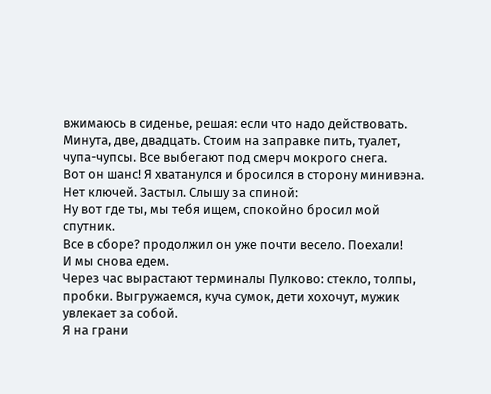вжимаюсь в сиденье, решая: если что надо действовать.
Минута, две, двадцать. Стоим на заправке пить, туалет, чупа-чупсы. Все выбегают под смерч мокрого снега.
Вот он шанс! Я хватанулся и бросился в сторону минивэна. Нет ключей. Застыл. Слышу за спиной:
Ну вот где ты, мы тебя ищем, спокойно бросил мой спутник.
Все в сборе? продолжил он уже почти весело. Поехали!
И мы снова едем.
Через час вырастают терминалы Пулково: стекло, толпы, пробки. Выгружаемся, куча сумок, дети хохочут, мужик увлекает за собой.
Я на грани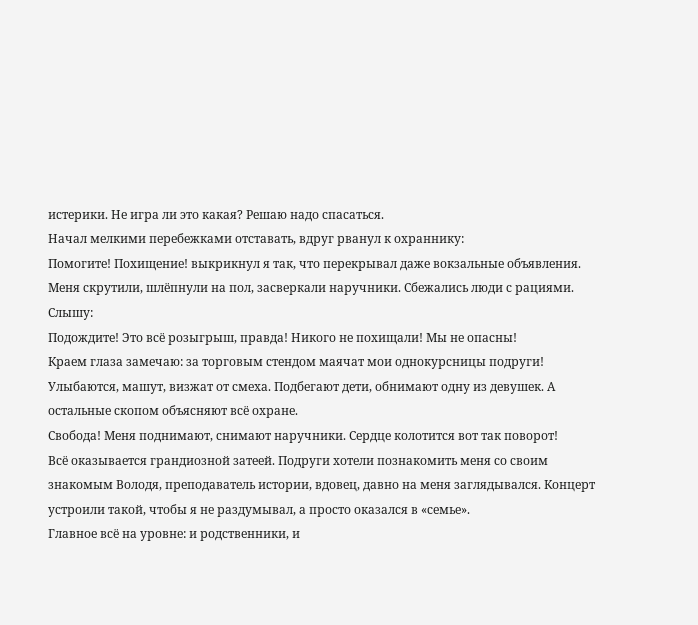истерики. Не игра ли это какая? Решаю надо спасаться.
Начал мелкими перебежками отставать, вдруг рванул к охраннику:
Помогите! Похищение! выкрикнул я так, что перекрывал даже вокзальные объявления.
Меня скрутили, шлёпнули на пол, засверкали наручники. Сбежались люди с рациями. Слышу:
Подождите! Это всё розыгрыш, правда! Никого не похищали! Мы не опасны!
Краем глаза замечаю: за торговым стендом маячат мои однокурсницы подруги! Улыбаются, машут, визжат от смеха. Подбегают дети, обнимают одну из девушек. А остальные скопом объясняют всё охране.
Свобода! Меня поднимают, снимают наручники. Сердце колотится вот так поворот!
Всё оказывается грандиозной затеей. Подруги хотели познакомить меня со своим знакомым Володя, преподаватель истории, вдовец, давно на меня заглядывался. Концерт устроили такой, чтобы я не раздумывал, а просто оказался в «семье».
Главное всё на уровне: и родственники, и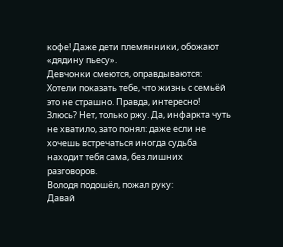кофе! Даже дети племянники, обожают «дядину пьесу».
Девчонки смеются, оправдываются:
Хотели показать тебе, что жизнь с семьёй это не страшно. Правда, интересно!
Злюсь? Нет, только ржу. Да, инфаркта чуть не хватило, зато понял: даже если не хочешь встречаться иногда судьба находит тебя сама, без лишних разговоров.
Володя подошёл, пожал руку:
Давай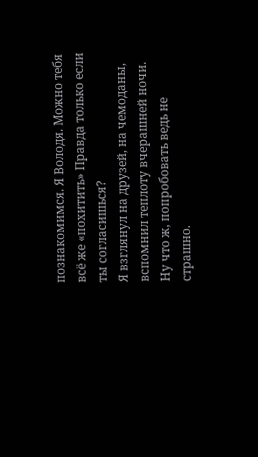познакомимся. Я Володя. Можно тебя всё же «похитить» Правда только если ты согласишься?
Я взглянул на друзей, на чемоданы, вспомнил теплоту вчерашней ночи. Ну что ж, попробовать ведь не страшно.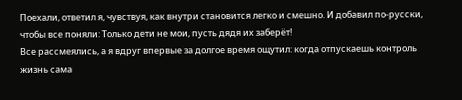Поехали, ответил я, чувствуя, как внутри становится легко и смешно. И добавил по-русски, чтобы все поняли: Только дети не мои, пусть дядя их заберёт!
Все рассмеялись, а я вдруг впервые за долгое время ощутил: когда отпускаешь контроль жизнь сама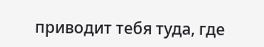приводит тебя туда, где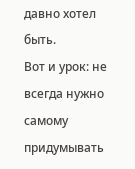давно хотел быть.
Вот и урок: не всегда нужно самому придумывать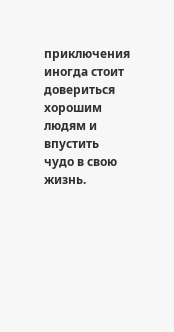приключения иногда стоит довериться хорошим людям и впустить чудо в свою жизнь.